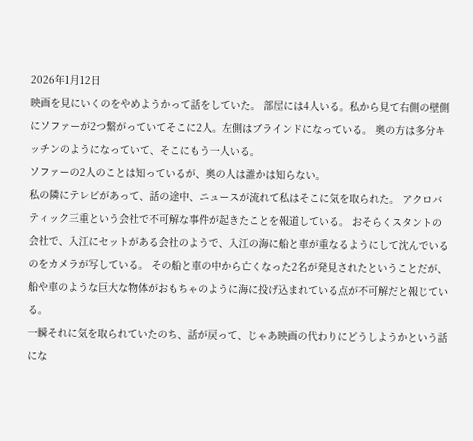2026年1月12日
映画を見にいくのをやめようかって話をしていた。 部屋には4人いる。私から見て右側の壁側にソファーが2つ繋がっていてそこに2人。左側はブラインドになっている。 奥の方は多分キッチンのようになっていて、そこにもう一人いる。
ソファーの2人のことは知っているが、奥の人は誰かは知らない。
私の隣にテレビがあって、話の途中、ニュースが流れて私はそこに気を取られた。 アクロバティック三重という会社で不可解な事件が起きたことを報道している。 おそらくスタントの会社で、入江にセットがある会社のようで、入江の海に船と車が重なるようにして沈んでいるのをカメラが写している。 その船と車の中から亡くなった2名が発見されたということだが、船や車のような巨大な物体がおもちゃのように海に投げ込まれている点が不可解だと報じている。
一瞬それに気を取られていたのち、話が戻って、じゃあ映画の代わりにどうしようかという話にな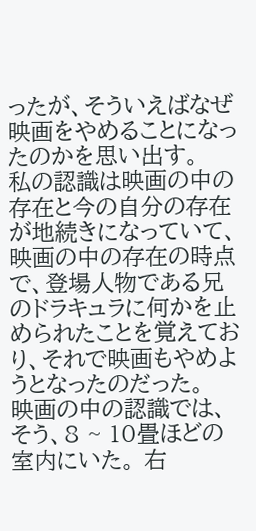ったが、そういえばなぜ映画をやめることになったのかを思い出す。
私の認識は映画の中の存在と今の自分の存在が地続きになっていて、映画の中の存在の時点で、登場人物である兄のドラキュラに何かを止められたことを覚えており、それで映画もやめようとなったのだった。
映画の中の認識では、そう、8 ~ 10畳ほどの室内にいた。 右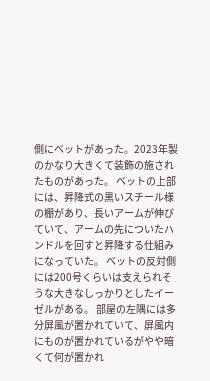側にベットがあった。2023年製のかなり大きくて装飾の施されたものがあった。 ベットの上部には、昇降式の黒いスチール様の棚があり、長いアームが伸びていて、アームの先についたハンドルを回すと昇降する仕組みになっていた。 ベットの反対側には200号くらいは支えられそうな大きなしっかりとしたイーゼルがある。 部屋の左隅には多分屏風が置かれていて、屏風内にものが置かれているがやや暗くて何が置かれ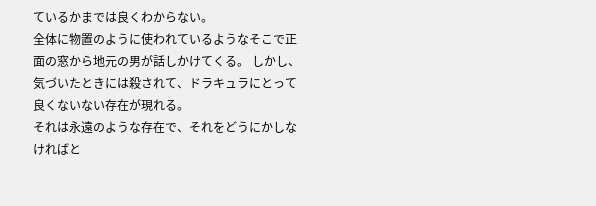ているかまでは良くわからない。
全体に物置のように使われているようなそこで正面の窓から地元の男が話しかけてくる。 しかし、気づいたときには殺されて、ドラキュラにとって良くないない存在が現れる。
それは永遠のような存在で、それをどうにかしなければと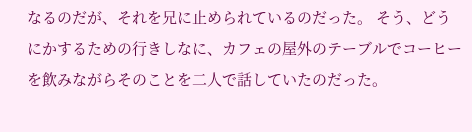なるのだが、それを兄に止められているのだった。 そう、どうにかするための行きしなに、カフェの屋外のテーブルでコーヒーを飲みながらそのことを二人で話していたのだった。